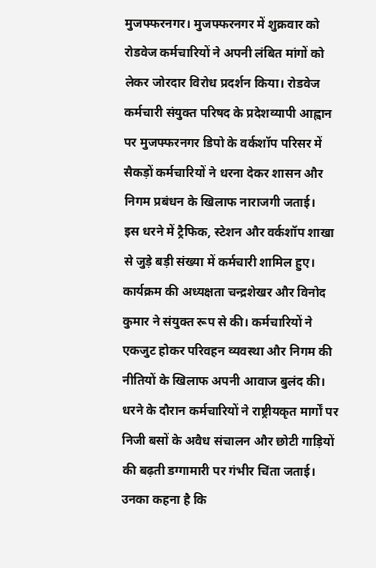मुजफ्फरनगर। मुजफ्फरनगर में शुक्रवार को रोडवेज कर्मचारियों ने अपनी लंबित मांगों को लेकर जोरदार विरोध प्रदर्शन किया। रोडवेज कर्मचारी संयुक्त परिषद के प्रदेशव्यापी आह्वान पर मुजफ्फरनगर डिपो के वर्कशॉप परिसर में सैकड़ों कर्मचारियों ने धरना देकर शासन और निगम प्रबंधन के खिलाफ नाराजगी जताई।
इस धरने में ट्रैफिक, स्टेशन और वर्कशॉप शाखा से जुड़े बड़ी संख्या में कर्मचारी शामिल हुए। कार्यक्रम की अध्यक्षता चन्द्रशेखर और विनोद कुमार ने संयुक्त रूप से की। कर्मचारियों ने एकजुट होकर परिवहन व्यवस्था और निगम की नीतियों के खिलाफ अपनी आवाज बुलंद की।
धरने के दौरान कर्मचारियों ने राष्ट्रीयकृत मार्गों पर निजी बसों के अवैध संचालन और छोटी गाड़ियों की बढ़ती डग्गामारी पर गंभीर चिंता जताई। उनका कहना है कि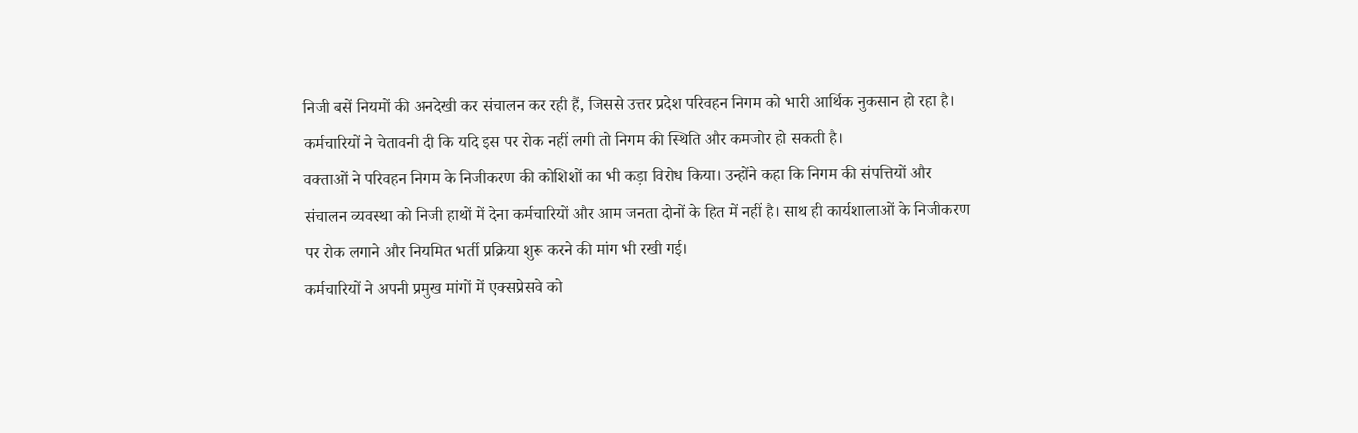निजी बसें नियमों की अनदेखी कर संचालन कर रही हैं, जिससे उत्तर प्रदेश परिवहन निगम को भारी आर्थिक नुकसान हो रहा है। कर्मचारियों ने चेतावनी दी कि यदि इस पर रोक नहीं लगी तो निगम की स्थिति और कमजोर हो सकती है।
वक्ताओं ने परिवहन निगम के निजीकरण की कोशिशों का भी कड़ा विरोध किया। उन्होंने कहा कि निगम की संपत्तियों और संचालन व्यवस्था को निजी हाथों में देना कर्मचारियों और आम जनता दोनों के हित में नहीं है। साथ ही कार्यशालाओं के निजीकरण पर रोक लगाने और नियमित भर्ती प्रक्रिया शुरू करने की मांग भी रखी गई।
कर्मचारियों ने अपनी प्रमुख मांगों में एक्सप्रेसवे को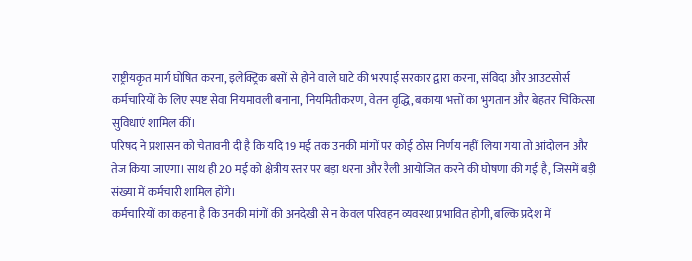राष्ट्रीयकृत मार्ग घोषित करना, इलेक्ट्रिक बसों से होने वाले घाटे की भरपाई सरकार द्वारा करना, संविदा और आउटसोर्स कर्मचारियों के लिए स्पष्ट सेवा नियमावली बनाना, नियमितीकरण, वेतन वृद्धि, बकाया भत्तों का भुगतान और बेहतर चिकित्सा सुविधाएं शामिल कीं।
परिषद ने प्रशासन को चेतावनी दी है कि यदि 19 मई तक उनकी मांगों पर कोई ठोस निर्णय नहीं लिया गया तो आंदोलन और तेज किया जाएगा। साथ ही 20 मई को क्षेत्रीय स्तर पर बड़ा धरना और रैली आयोजित करने की घोषणा की गई है, जिसमें बड़ी संख्या में कर्मचारी शामिल होंगे।
कर्मचारियों का कहना है कि उनकी मांगों की अनदेखी से न केवल परिवहन व्यवस्था प्रभावित होगी, बल्कि प्रदेश में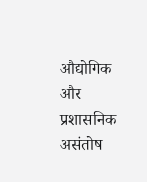औद्योगिक और प्रशासनिक असंतोष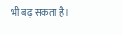भी बढ़ सकता है।